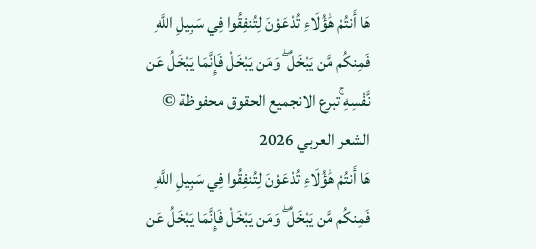هَا أَنتُمْ هَٰؤُلَاءِ تُدْعَوْنَ لِتُنفِقُوا فِي سَبِيلِ اللَّهِ فَمِنكُم مَّن يَبْخَلُ ۖ وَمَن يَبْخَلْ فَإِنَّمَا يَبْخَلُ عَن نَّفْسِهِ ۚتبرع الانجميع الحقوق محفوظة © الشعر العربي 2026
هَا أَنتُمْ هَٰؤُلَاءِ تُدْعَوْنَ لِتُنفِقُوا فِي سَبِيلِ اللَّهِ فَمِنكُم مَّن يَبْخَلُ ۖ وَمَن يَبْخَلْ فَإِنَّمَا يَبْخَلُ عَن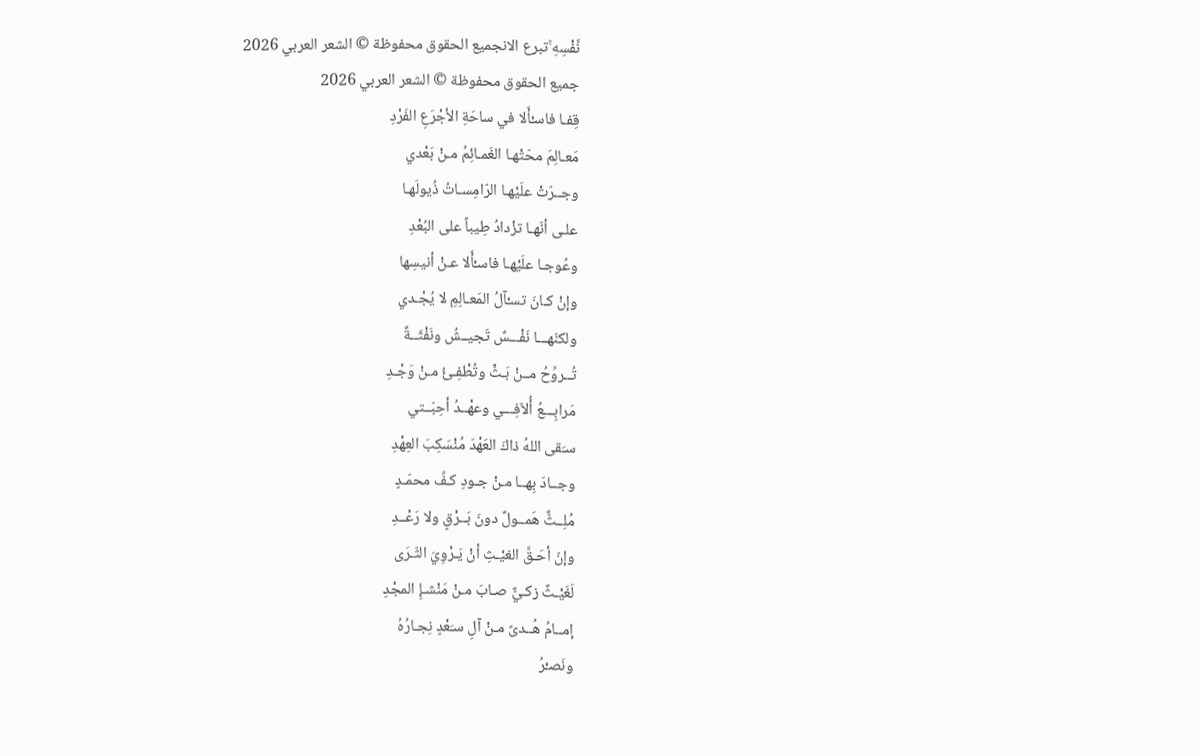نَّفْسِهِ ۚتبرع الانجميع الحقوق محفوظة © الشعر العربي 2026
جميع الحقوق محفوظة © الشعر العربي 2026
قِفـا فاسـْأَلا في ساحَةِ الأجْرَعِ الفَرْدِ
مَعـالِمَ محّتْهـا الغَمـائِمُ مـنْ بَعْدي
وجــرّتْ علَيْهـا الرّامِسـاتُ ذُيولَهـا
علـى أنّهـا تزْدادُ طِيباً على البُعْدِ
وعُوجـا علَيْهـا فاسـْأَلا عـنْ أنيسِها
وإنْ كـانَ تسـْآلُ المَعـالِمِ لا يُجْـدي
ولكنّهـــا نَفْـــسٌ تَجيــشُ ونَفْثَــةٌ
تُــروِّحُ مــنْ بَـثٍّ وتُطْفِـئُ مـنْ وَجْـدِ
مَرابِـــعُ أُلاّفِـــي وعهْــدُ أحِبّــتي
سـَقى اللهُ ذاكَ العَهْدَ مُنْسَكِبَ العِهْدِ
وجــادَ بِهــا مـنْ جـودِ كـفِّ محمّـدٍ
مُلِــثٌّ هَمــولٌ دونَ بَــرْقٍ ولا رَعْــدِ
وإنّ أحَـقَّ الغيْـثِ أنْ يَـرْوِيَ الثّـرَى
لَغَيْـثٌ زكـيٌّ صـابَ مـنْ مَنْشـإِ المجْدِ
إمــامُ هُــدىً مـنْ آلِ سـَعْدٍ نِجـارُهُ
ونَصـْرُ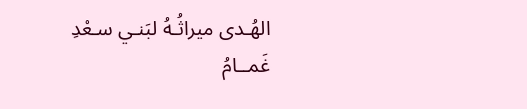الهُـدى ميراثُـهُ لبَنـي سـعْدِ
غَمــامُ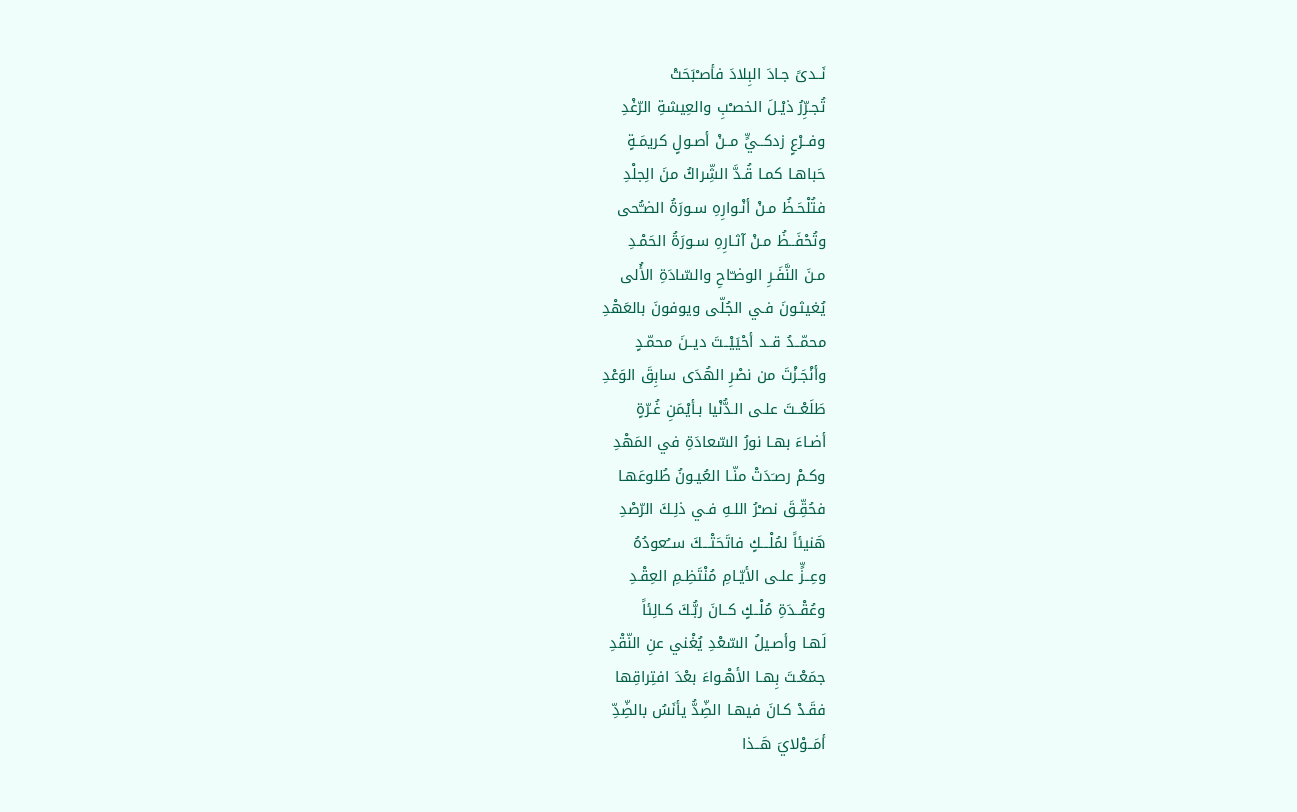نَــدىً جـادَ البِلادَ فأصـْبَحَتْ
تُجـرِّرُ ذيْـلَ الخصـْبِ والعِيشةِ الرّغْدِ
وفــرْعٍ زدكــيٍّ مــنْ أصـولٍ كريمَـةٍ
حَباهـا كمـا قُـدَّ الشِّراكُ منَ الِجلْدِ
فتُلْحَـظُ مـنْ أنْـوارِهِ سـورَةُ الضـُّحى
وتُحْفَــظُ مـنْ آثـارِهِ سـورَةُ الحَمْـدِ
مـنَ النَّفَـرِ الوضـّاحِ والسّادَةِ الأُلى
يُغيثـونَ فـي الجُلّى ويوفونَ بالعَهْدِ
محمّــدُ قــد أحْيَيْــتَ ديــنَ محمّـدٍ
وأنْجَـزْتَ من نصْرِ الهُدَى سابِقَ الوَعْدِ
طَلَعْــتَ علـى الـدُّنْيا بـأيْمَنِ غُـرّةٍ
أضـاءَ بهـا نورُ السّعادَةِ في المَهْدِ
وكـمْ رصـَدَتْ منّـا العُيـونُ طُلوعَهـا
فحُقِّـقَ نصـْرُ اللـهِ فـي ذلِـكَ الرّصْدِ
هَنيئاً لمُلْـــكٍ فاتَحَتْـــكَ ســُعودُهُ
وعِــزٍّ علـى الأيّـامِ مُنْتَظِـمِ العِقْـدِ
وعُقْــدَةِ مُلْــكٍ كــانَ ربُّـكَ كـالِئاً
لَهـا وأصـيلُ السّعْدِ يُغْني عنِ النّقْدِ
جمَعْـتَ بِهـا الأهْـواءَ بعْدَ افتِراقِها
فقَـدْ كـانَ فيهـا الضِّدُّ يأنَسُ بالضِّدِّ
أمَــوْلايَ هَــذا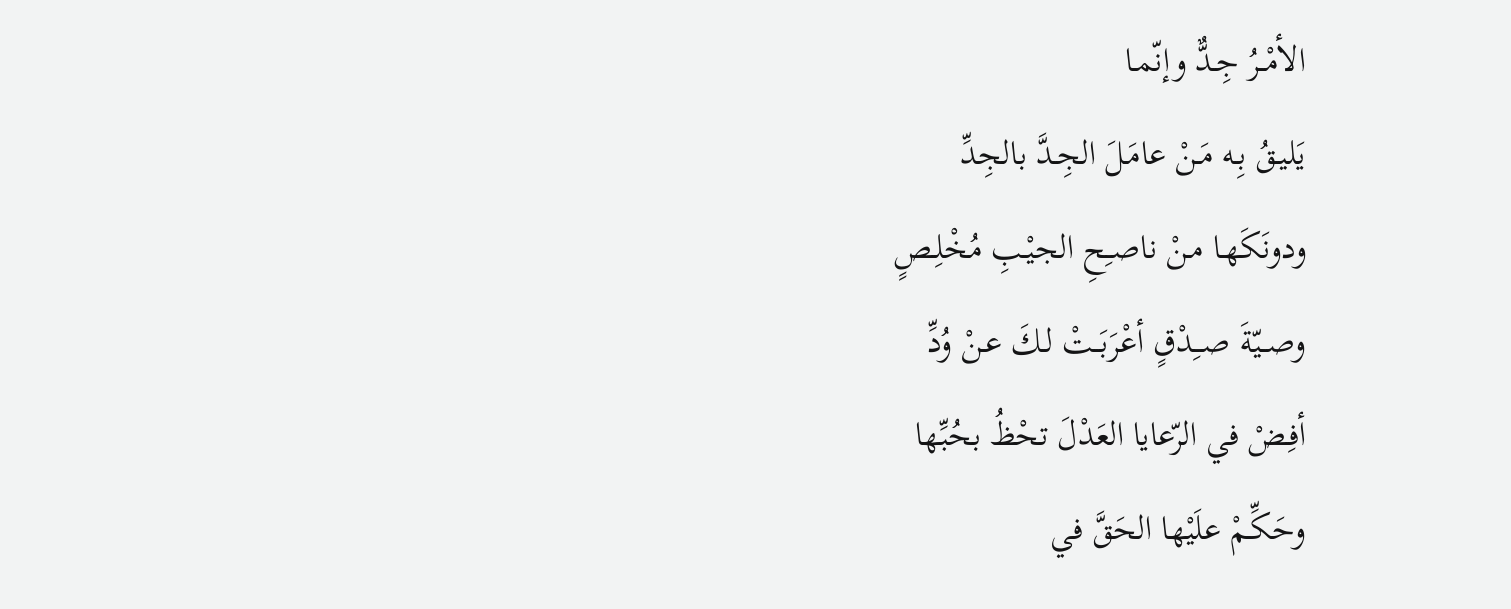الأمْــرُ جِـدٌّ وإنّمـا
يَليـقُ بِـه مَـنْ عامَـلَ الجِـدَّ بالجِدِّ
ودونَكَهـا مـنْ ناصـِحِ الجيْـبِ مُخْلِـصٍ
وصــيّةَ صــِدْقٍ أعْرَبَــتْ لـكَ عـنْ وُدِّ
أفِـضْ في الرّعايا العَدْلَ تحْظُ بحُبِّها
وحَكِّـمْ علَيْها الحَقَّ في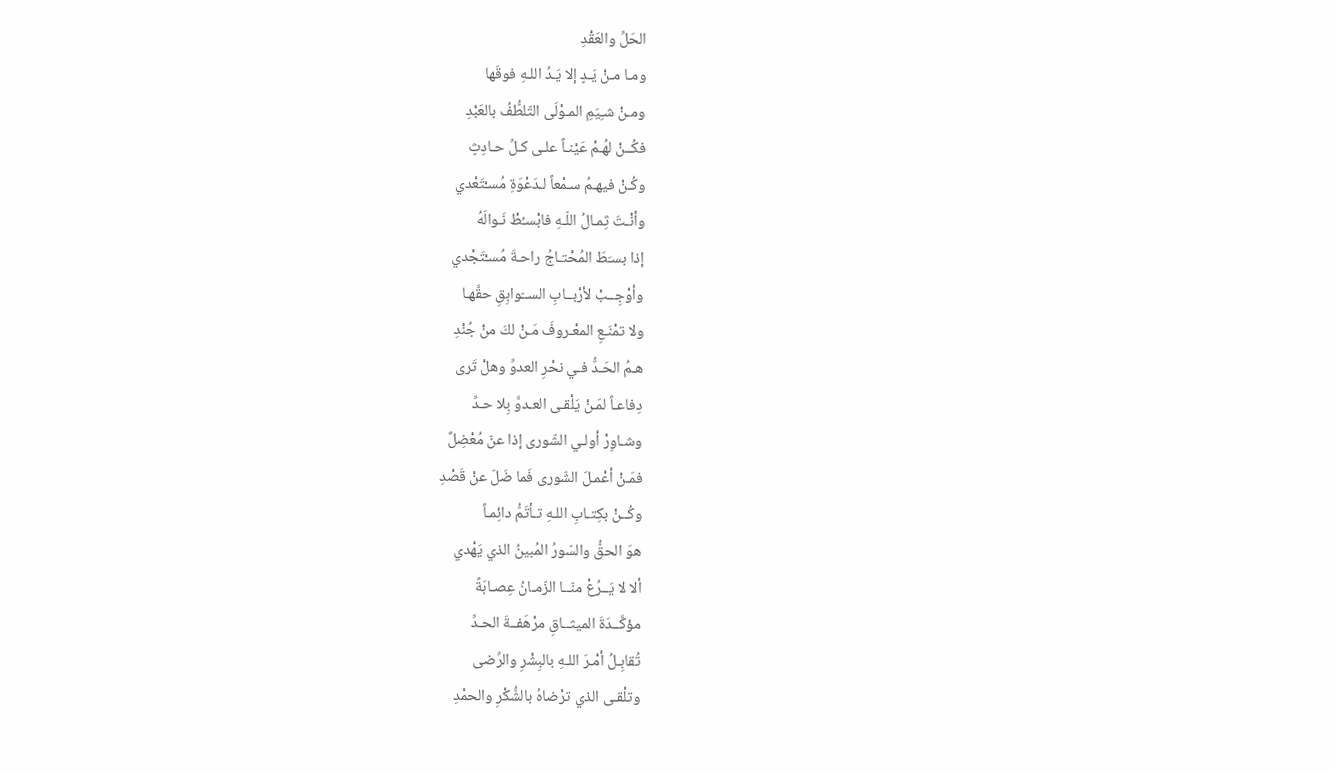الحَلِّ والعَقْدِ
ومـا مـنْ يَـدٍ إلا يَـدُ اللـهِ فوقَها
ومـنْ شـِيَمِ المـوْلَى التّلطُّفُ بالعَبْدِ
فكُــنْ لهُـمْ عَيْنـاً علـى كـلِّ حـادِثٍ
وكُـنْ فيهـمُ سـمْعاً لـدَعْوَةِ مُسـْتَعْدي
وأنْـتَ ثِمـالُ اللّـهِ فابْسـُطْ نَـوالَهُ
إذا بسـَطَ المُحْتـاجُ راحـةَ مُسـْتَجْدي
وأوْجِــبْ لأرْبــابِ الســّوابِقِ حقَّهـا
ولا تمْنَـعِ المعْـروفَ مَـنْ لكَ منْ جُنْدِ
هـمُ الحَـدُّ فـي نحْرِ العدوِّ وهلْ تَرى
دِفاعـاً لمَـنْ يَلْقـى العـدوَّ بِلا حـدِّ
وشـاوِرْ أولـي الشّورى إذا عنّ مُعْضِلٌ
فمَـنْ أعْمـلَ الشّورى فَما ضَلّ عنْ قَصْدِ
وكُــنْ بكِتـابِ اللـهِ تـأتَمُّ دائِمـاً
هوَ الحقُّ والسّورُ المُبينُ الذي يَهْدي
ألا لا يَــرُعْ منّــا الزّمـانُ عِصـابَةً
مؤكَّــدَةَ الميثــاقِ مرْهَفــةَ الحـدِّ
تُقابِـلُ أمْـرَ اللـهِ بالبِشْرِ والرِّضى
وتلْقـى الذي ترْضاهُ بالشُّكْرِ والحمْدِ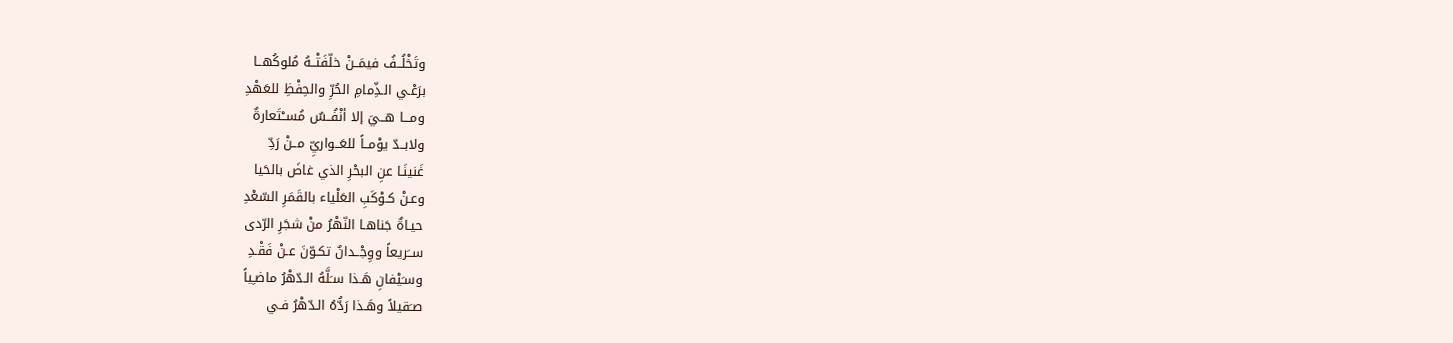وتَخْلُــفُ فيمَــنْ خلّفَتْــهُ مُلوكُهــا
برَعْـي الـذِّمامِ الحُرِّ والحِفْظِ للعَهْدِ
ومـــا هــيَ إلا أنْفُــسٌ مُســْتَعارةٌ
ولابــدّ يوْمــاً للعَــواريِّ مــنْ رَدِّ
غَنينَـا عنِ البحْرِ الذي غاضَ بالحَيا
وعـنْ كـوْكَبِ العَلْياء بالقَمَرِ السّعْدِ
حيـاةٌ جَناهـا النّهْرُ منْ شجَرِ الرّدى
ســَريعاً ووِجْــدانٌ تكـوّنَ عـنْ فَقْـدِ
وسـَيْفانِ هَـذا سـَلَّهُ الـدّهْرُ ماضـِياً
صـَقيلاً وهَـذا رَدُّهُ الـدّهْرُ فـي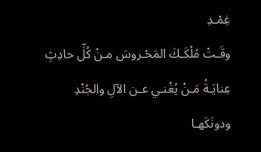غِمْـدِ
وقَـتْ مُلْكَـكَ المَحْـروسَ مـنْ كُلِّ حادِثٍ
عِنايَـةُ مَـنْ يُغْنـي عـن الآلِ والجُنْدِ
ودونَكَهـا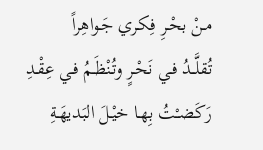مـنْ بحْـرِ فِكـري جَـواهِراً
تُقلَّــدُ فـي نَحْـرٍ وتُنْظَـمُ فـي عِقْـدِ
رَكَضـْتُ بِهـا خيْـلَ البَديهَـةِ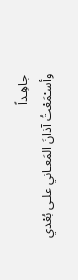جاهِـداً
وأسـْمَعْتُ آذانَ المَعـاني علـى بُعْدي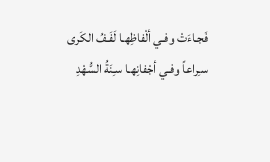فَجـاءَتْ وفـي ألْفاظِهـا لَفَـفُ الكَرى
سـِراعاً وفـي أجْفانِهـا سـِنَةُ السُّهْدِ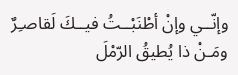وإنّــي وإنْ أطْنَبْــتُ فيــكَ لَقاصـِرٌ
ومَـنْ ذا يُطيقُ الرّمْلَ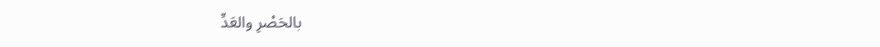بالحَصْرِ والعَدِّ